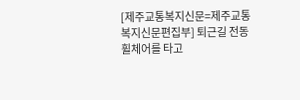[제주교통복지신문=제주교통복지신문편집부] 퇴근길 전동 휠체어를 타고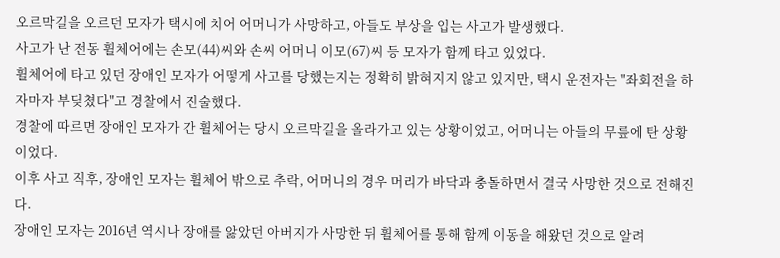오르막길을 오르던 모자가 택시에 치어 어머니가 사망하고, 아들도 부상을 입는 사고가 발생했다.
사고가 난 전동 휠체어에는 손모(44)씨와 손씨 어머니 이모(67)씨 등 모자가 함께 타고 있었다.
휠체어에 타고 있던 장애인 모자가 어떻게 사고를 당했는지는 정확히 밝혀지지 않고 있지만, 택시 운전자는 "좌회전을 하자마자 부딪쳤다"고 경찰에서 진술했다.
경찰에 따르면 장애인 모자가 간 휠체어는 당시 오르막길을 올라가고 있는 상황이었고, 어머니는 아들의 무릎에 탄 상황이었다.
이후 사고 직후, 장애인 모자는 휠체어 밖으로 추락, 어머니의 경우 머리가 바닥과 충돌하면서 결국 사망한 것으로 전해진다.
장애인 모자는 2016년 역시나 장애를 앓았던 아버지가 사망한 뒤 휠체어를 통해 함께 이동을 해왔던 것으로 알려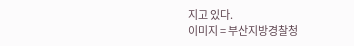지고 있다.
이미지 = 부산지방경찰청